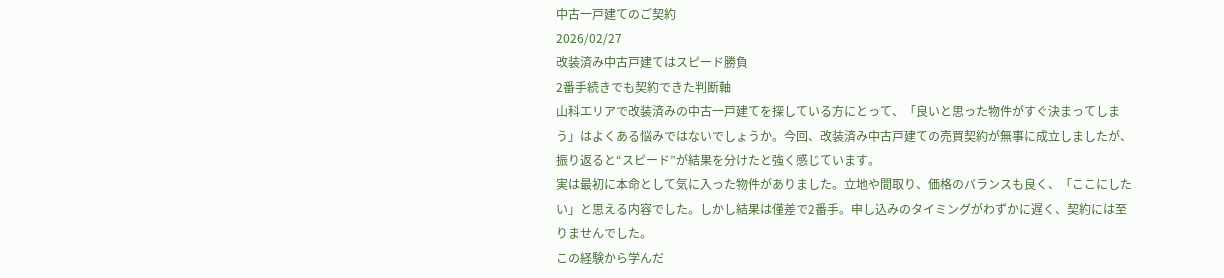中古一戸建てのご契約
2026/02/27
改装済み中古戸建てはスピード勝負
2番手続きでも契約できた判断軸
山科エリアで改装済みの中古一戸建てを探している方にとって、「良いと思った物件がすぐ決まってしまう」はよくある悩みではないでしょうか。今回、改装済み中古戸建ての売買契約が無事に成立しましたが、振り返ると“スピード”が結果を分けたと強く感じています。
実は最初に本命として気に入った物件がありました。立地や間取り、価格のバランスも良く、「ここにしたい」と思える内容でした。しかし結果は僅差で2番手。申し込みのタイミングがわずかに遅く、契約には至りませんでした。
この経験から学んだ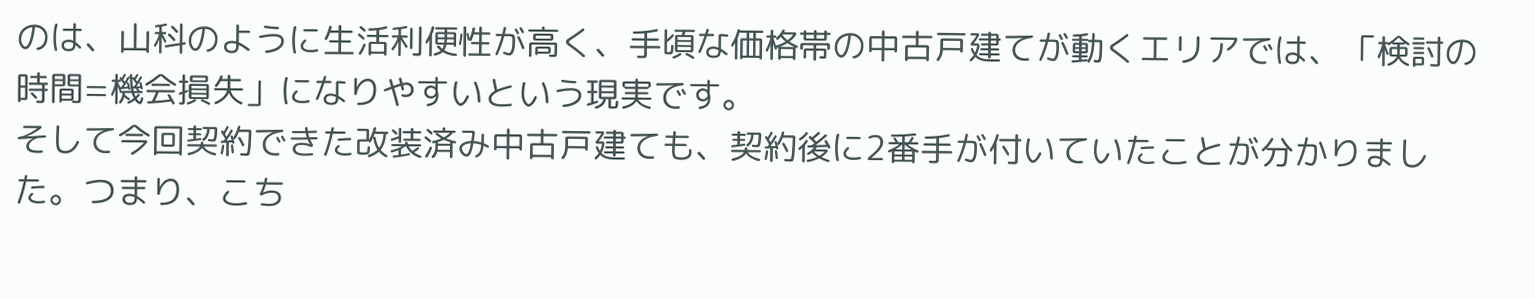のは、山科のように生活利便性が高く、手頃な価格帯の中古戸建てが動くエリアでは、「検討の時間=機会損失」になりやすいという現実です。
そして今回契約できた改装済み中古戸建ても、契約後に2番手が付いていたことが分かりました。つまり、こち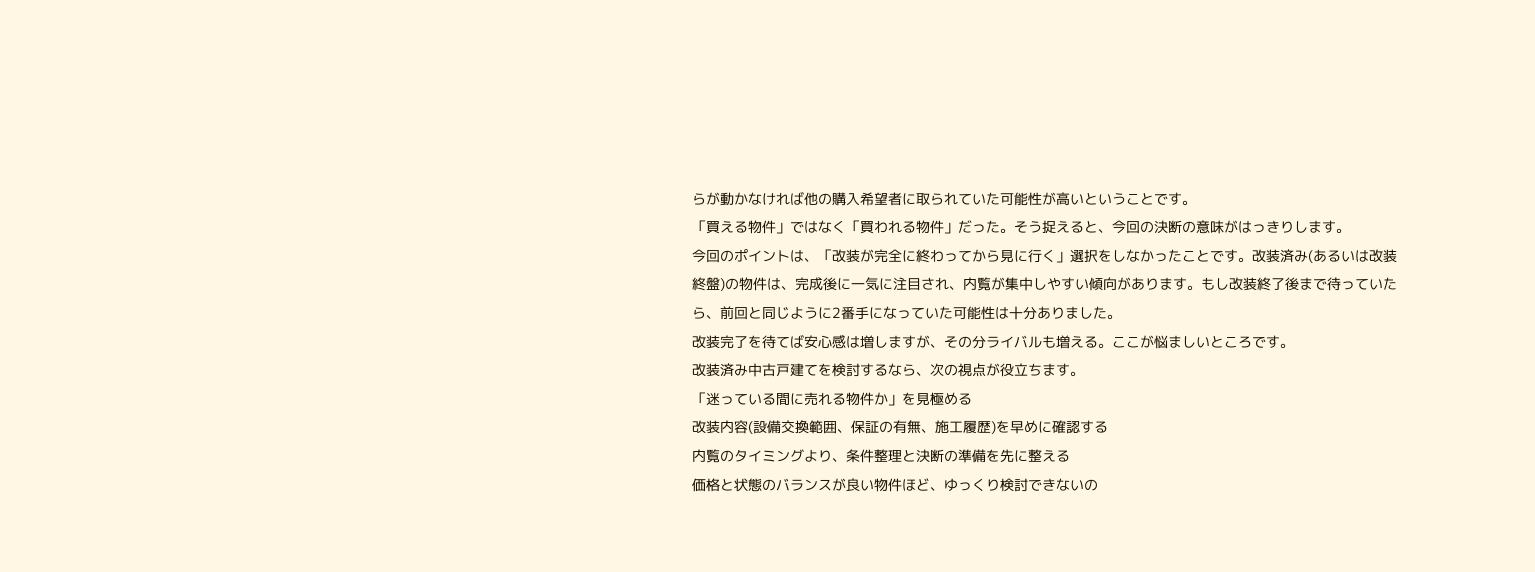らが動かなければ他の購入希望者に取られていた可能性が高いということです。
「買える物件」ではなく「買われる物件」だった。そう捉えると、今回の決断の意味がはっきりします。
今回のポイントは、「改装が完全に終わってから見に行く」選択をしなかったことです。改装済み(あるいは改装終盤)の物件は、完成後に一気に注目され、内覧が集中しやすい傾向があります。もし改装終了後まで待っていたら、前回と同じように2番手になっていた可能性は十分ありました。
改装完了を待てば安心感は増しますが、その分ライバルも増える。ここが悩ましいところです。
改装済み中古戸建てを検討するなら、次の視点が役立ちます。
「迷っている間に売れる物件か」を見極める
改装内容(設備交換範囲、保証の有無、施工履歴)を早めに確認する
内覧のタイミングより、条件整理と決断の準備を先に整える
価格と状態のバランスが良い物件ほど、ゆっくり検討できないの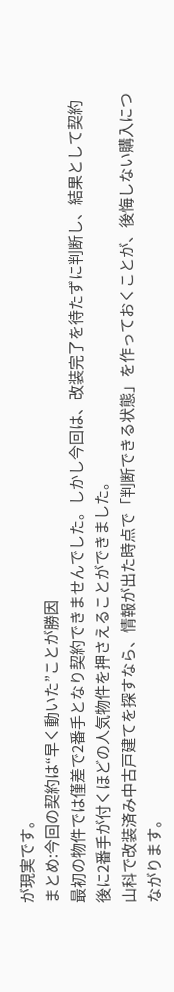が現実です。
まとめ:今回の契約は“早く動いた”ことが勝因
最初の物件では僅差で2番手となり契約できませんでした。しかし今回は、改装完了を待たずに判断し、結果として契約後に2番手が付くほどの人気物件を押さえることができました。
山科で改装済み中古戸建てを探すなら、情報が出た時点で「判断できる状態」を作っておくことが、後悔しない購入につながります。